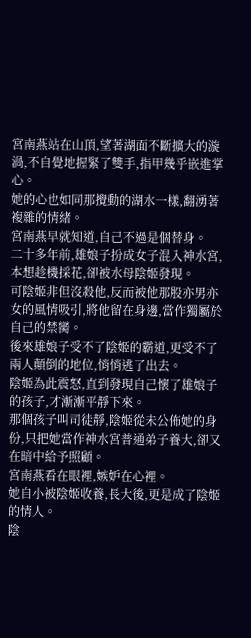宮南燕站在山頂,望著湖面不斷擴大的漩渦,不自覺地握緊了雙手,指甲幾乎嵌進掌心。
她的心也如同那攪動的湖水一樣,翻湧著複雜的情緒。
宮南燕早就知道,自己不過是個替身。
二十多年前,雄娘子扮成女子混入神水宮,本想趁機採花,卻被水母陰姬發現。
可陰姬非但沒殺他,反而被他那股亦男亦女的風情吸引,將他留在身邊,當作獨屬於自己的禁臠。
後來雄娘子受不了陰姬的霸道,更受不了兩人顛倒的地位,悄悄逃了出去。
陰姬為此震怒,直到發現自己懷了雄娘子的孩子,才漸漸平靜下來。
那個孩子叫司徒靜,陰姬從未公佈她的身份,只把她當作神水宮普通弟子養大,卻又在暗中給予照顧。
宮南燕看在眼裡,嫉妒在心裡。
她自小被陰姬收養,長大後,更是成了陰姬的情人。
陰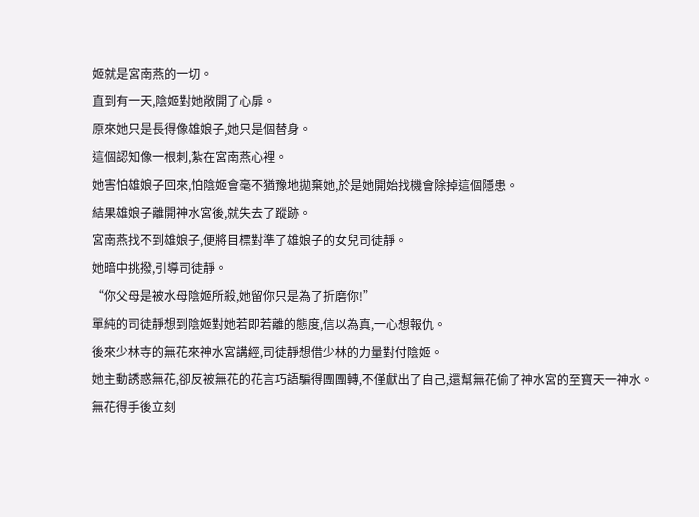姬就是宮南燕的一切。
直到有一天,陰姬對她敞開了心扉。
原來她只是長得像雄娘子,她只是個替身。
這個認知像一根刺,紮在宮南燕心裡。
她害怕雄娘子回來,怕陰姬會毫不猶豫地拋棄她,於是她開始找機會除掉這個隱患。
結果雄娘子離開神水宮後,就失去了蹤跡。
宮南燕找不到雄娘子,便將目標對準了雄娘子的女兒司徒靜。
她暗中挑撥,引導司徒靜。
“你父母是被水母陰姬所殺,她留你只是為了折磨你!”
單純的司徒靜想到陰姬對她若即若離的態度,信以為真,一心想報仇。
後來少林寺的無花來神水宮講經,司徒靜想借少林的力量對付陰姬。
她主動誘惑無花,卻反被無花的花言巧語騙得團團轉,不僅獻出了自己,還幫無花偷了神水宮的至寶天一神水。
無花得手後立刻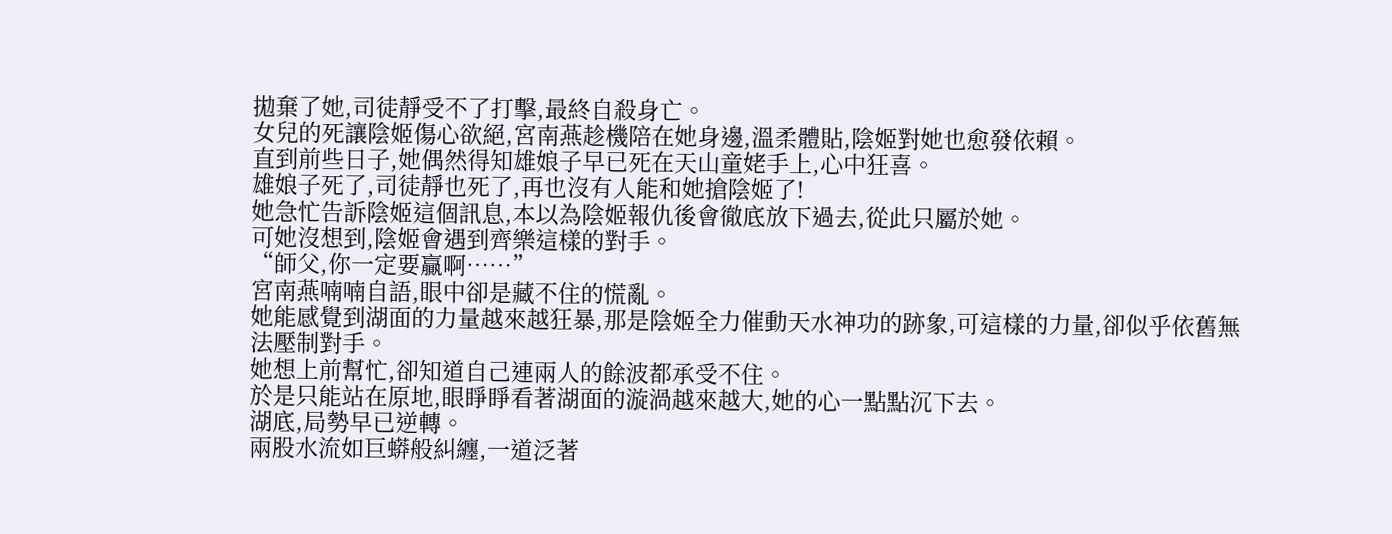拋棄了她,司徒靜受不了打擊,最終自殺身亡。
女兒的死讓陰姬傷心欲絕,宮南燕趁機陪在她身邊,溫柔體貼,陰姬對她也愈發依賴。
直到前些日子,她偶然得知雄娘子早已死在天山童姥手上,心中狂喜。
雄娘子死了,司徒靜也死了,再也沒有人能和她搶陰姬了!
她急忙告訴陰姬這個訊息,本以為陰姬報仇後會徹底放下過去,從此只屬於她。
可她沒想到,陰姬會遇到齊樂這樣的對手。
“師父,你一定要贏啊……”
宮南燕喃喃自語,眼中卻是藏不住的慌亂。
她能感覺到湖面的力量越來越狂暴,那是陰姬全力催動天水神功的跡象,可這樣的力量,卻似乎依舊無法壓制對手。
她想上前幫忙,卻知道自己連兩人的餘波都承受不住。
於是只能站在原地,眼睜睜看著湖面的漩渦越來越大,她的心一點點沉下去。
湖底,局勢早已逆轉。
兩股水流如巨蟒般糾纏,一道泛著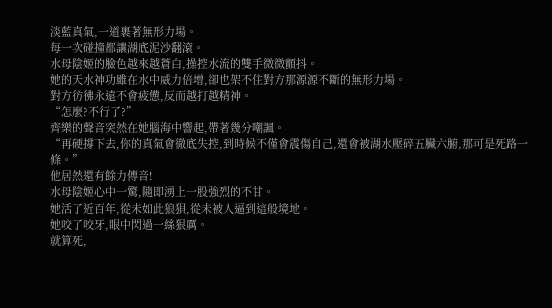淡藍真氣,一道裹著無形力場。
每一次碰撞都讓湖底泥沙翻滾。
水母陰姬的臉色越來越蒼白,操控水流的雙手微微顫抖。
她的天水神功雖在水中威力倍增,卻也架不住對方那源源不斷的無形力場。
對方彷彿永遠不會疲憊,反而越打越精神。
“怎麼?不行了?”
齊樂的聲音突然在她腦海中響起,帶著幾分嘲諷。
“再硬撐下去,你的真氣會徹底失控,到時候不僅會震傷自己,還會被湖水壓碎五臟六腑,那可是死路一條。”
他居然還有餘力傳音!
水母陰姬心中一驚,隨即湧上一股強烈的不甘。
她活了近百年,從未如此狼狽,從未被人逼到這般境地。
她咬了咬牙,眼中閃過一絲狠厲。
就算死,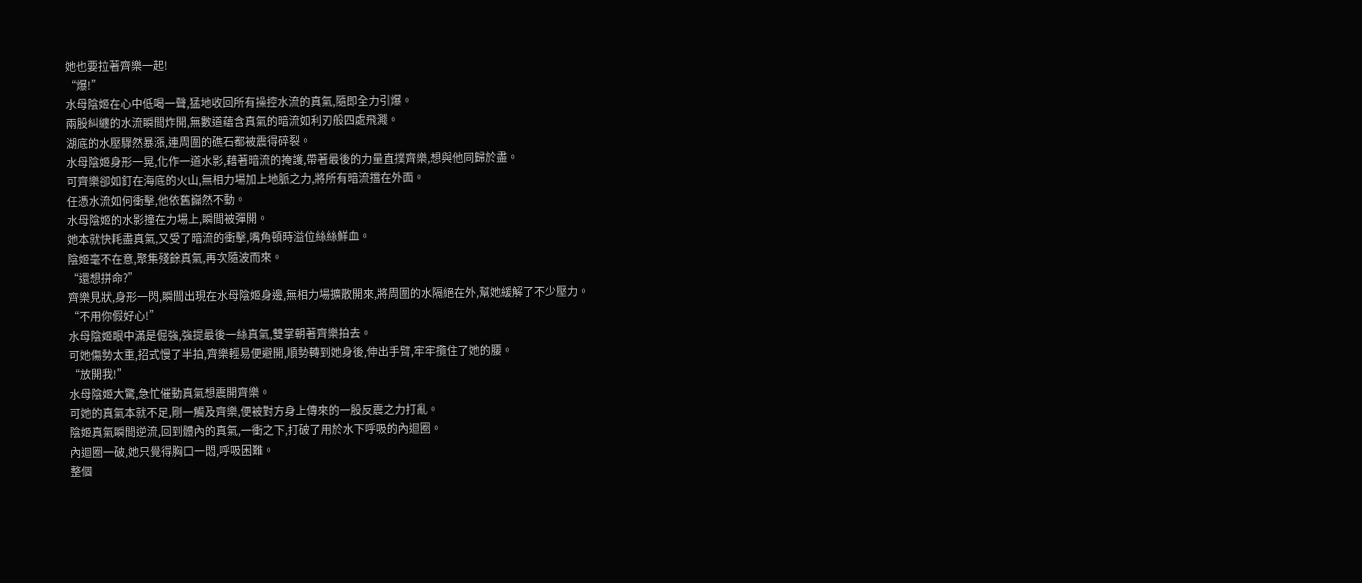她也要拉著齊樂一起!
“爆!”
水母陰姬在心中低喝一聲,猛地收回所有操控水流的真氣,隨即全力引爆。
兩股糾纏的水流瞬間炸開,無數道蘊含真氣的暗流如利刃般四處飛濺。
湖底的水壓驟然暴漲,連周圍的礁石都被震得碎裂。
水母陰姬身形一晃,化作一道水影,藉著暗流的掩護,帶著最後的力量直撲齊樂,想與他同歸於盡。
可齊樂卻如釘在海底的火山,無相力場加上地脈之力,將所有暗流擋在外面。
任憑水流如何衝擊,他依舊巋然不動。
水母陰姬的水影撞在力場上,瞬間被彈開。
她本就快耗盡真氣,又受了暗流的衝擊,嘴角頓時溢位絲絲鮮血。
陰姬毫不在意,聚集殘餘真氣,再次隨波而來。
“還想拼命?”
齊樂見狀,身形一閃,瞬間出現在水母陰姬身邊,無相力場擴散開來,將周圍的水隔絕在外,幫她緩解了不少壓力。
“不用你假好心!”
水母陰姬眼中滿是倔強,強提最後一絲真氣,雙掌朝著齊樂拍去。
可她傷勢太重,招式慢了半拍,齊樂輕易便避開,順勢轉到她身後,伸出手臂,牢牢攬住了她的腰。
“放開我!”
水母陰姬大驚,急忙催動真氣想震開齊樂。
可她的真氣本就不足,剛一觸及齊樂,便被對方身上傳來的一股反震之力打亂。
陰姬真氣瞬間逆流,回到體內的真氣,一衝之下,打破了用於水下呼吸的內迴圈。
內迴圈一破,她只覺得胸口一悶,呼吸困難。
整個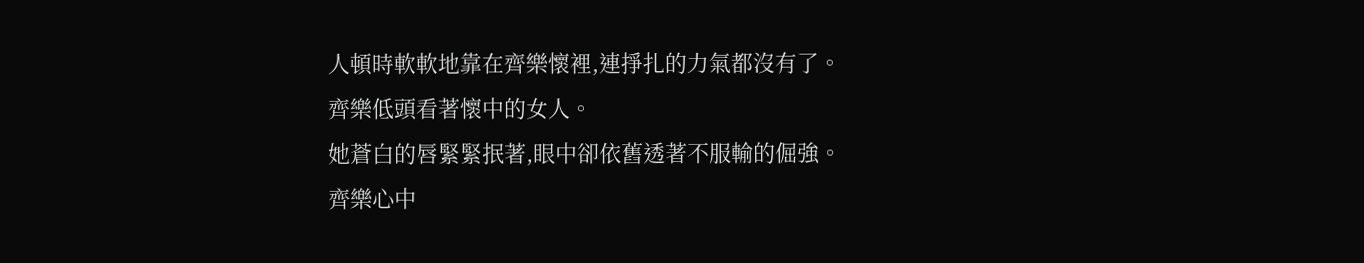人頓時軟軟地靠在齊樂懷裡,連掙扎的力氣都沒有了。
齊樂低頭看著懷中的女人。
她蒼白的唇緊緊抿著,眼中卻依舊透著不服輸的倔強。
齊樂心中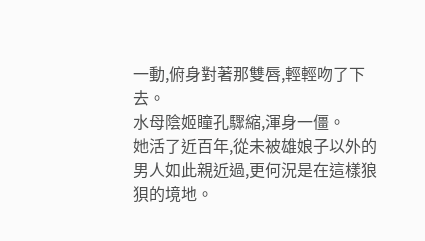一動,俯身對著那雙唇,輕輕吻了下去。
水母陰姬瞳孔驟縮,渾身一僵。
她活了近百年,從未被雄娘子以外的男人如此親近過,更何況是在這樣狼狽的境地。